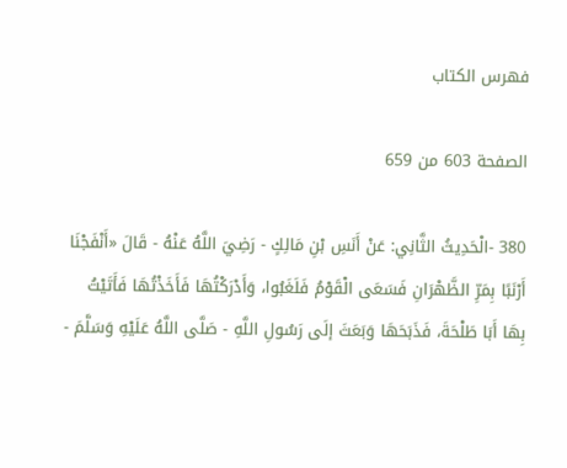فهرس الكتاب

الصفحة 603 من 659

380 -الْحَدِيثُ الثَّانِي: عَنْ أَنَسِ بْنِ مَالِكٍ - رَضِيَ اللَّهُ عَنْهُ - قَالَ «أَنْفَجْنَا أَرْنَبًا بِمَرِّ الظَّهْرَانِ فَسَعَى الْقَوْمُ فَلَغَبُوا، وَأَدْرَكْتُهَا فَأَخَذْتُهَا فَأَتَيْتُ بِهَا أَبَا طَلْحَةَ، فَذَبَحَهَا وَبَعَثَ إلَى رَسُولِ اللَّهِ - صَلَّى اللَّهُ عَلَيْهِ وَسَلَّمَ -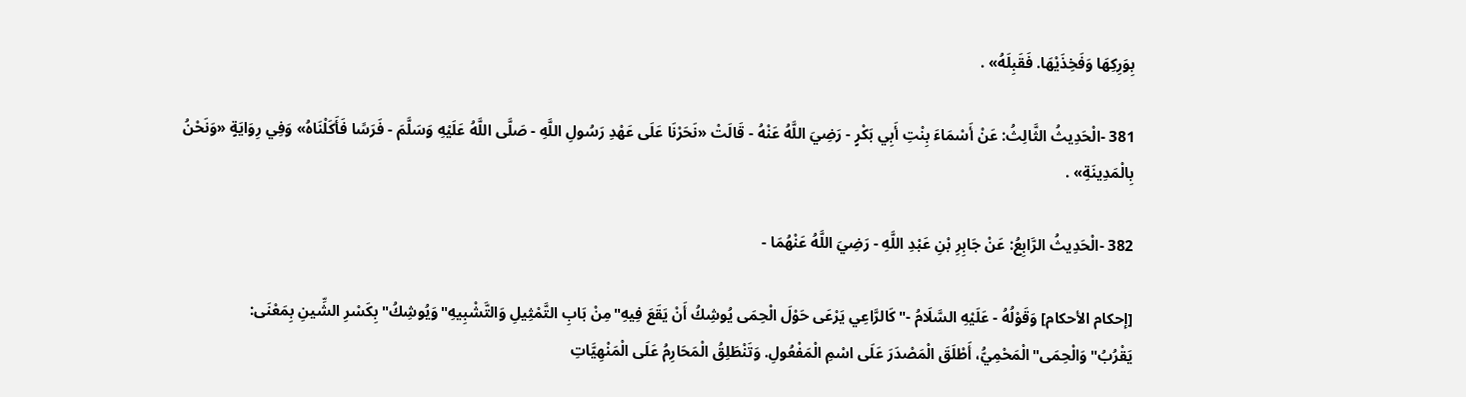بِوَرِكِهَا وَفَخِذَيْهَا. فَقَبِلَهُ» .

381 -الْحَدِيثُ الثَّالِثُ: عَنْ أَسْمَاءَ بِنْتِ أَبِي بَكْرٍ - رَضِيَ اللَّهُ عَنْهُ - قَالَتْ «نَحَرْنَا عَلَى عَهْدِ رَسُولِ اللَّهِ - صَلَّى اللَّهُ عَلَيْهِ وَسَلَّمَ - فَرَسًا فَأَكَلْنَاهُ» وَفِي رِوَايَةٍ «وَنَحْنُ بِالْمَدِينَةِ» .

382 -الْحَدِيثُ الرَّابِعُ: عَنْ جَابِرِ بْنِ عَبْدِ اللَّهِ - رَضِيَ اللَّهُ عَنْهُمَا -

[إحكام الأحكام] وَقَوْلُهُ - عَلَيْهِ السَّلَامُ -"كَالرَّاعِي يَرْعَى حَوْلَ الْحِمَى يُوشِكُ أَنْ يَقَعَ فِيهِ"مِنْ بَابِ التَّمْثِيلِ وَالتَّشْبِيهِ"وَيُوشِكُ"بِكَسْرِ الشِّينِ بِمَعْنَى: يَقْرُبُ"وَالْحِمَى"الْمَحْمِيُّ، أَطْلَقَ الْمَصْدَرَ عَلَى اسْمِ الْمَفْعُولِ. وَتَنْطَلِقُ الْمَحَارِمُ عَلَى الْمَنْهِيَّاتِ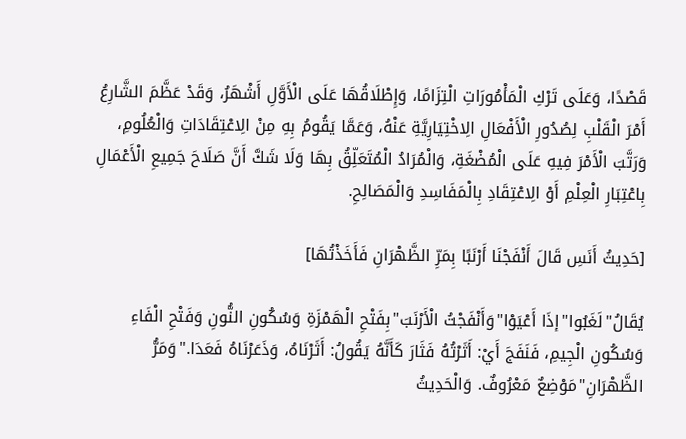قَصْدًا، وَعَلَى تَرْكِ الْمَأْمُورَاتِ الْتِزَامًا، وَإِطْلَاقُهَا عَلَى الْأَوَّلِ أَشْهَرُ، وَقَدْ عَظَّمَ الشَّارِعُ أَمْرَ الْقَلْبِ لِصُدُورِ الْأَفْعَالِ الِاخْتِيَارِيَّةِ عَنْهُ، وَعَمَّا يَقُومُ بِهِ مِنْ الِاعْتِقَادَاتِ وَالْعُلُومِ، وَرَتَّبَ الْأَمْرَ فِيهِ عَلَى الْمُضْغَةِ، وَالْمُرَادُ الْمُتَعَلِّقُ بِهَا وَلَا شَكَّ أَنَّ صَلَاحَ جَمِيعِ الْأَعْمَالِ بِاعْتِبَارِ الْعِلْمِ أَوْ الِاعْتِقَادِ بِالْمَفَاسِدِ وَالْمَصَالِحِ.

[حَدِيثُ أَنَسِ قَالَ أَنْفَجْنَا أَرْنَبًا بِمَرِّ الظَّهْرَانِ فَأَخَذْتُهَا]

يُقَالُ"لَغَبُوا"إذَا أَعْيَوْا"وَأَنْفَجْتُ الْأَرْنَبَ"بِفَتْحِ الْهَمْزَةِ وَسُكُونِ النُّونِ وَفَتْحِ الْفَاءِ وَسُكُونِ الْجِيمِ، فَنَفَجَ أَيْ: أَثَرْتُهُ فَثَارَ كَأَنَّهُ يَقُولُ: أَثَرْنَاهُ، وَذَعَرْنَاهُ فَعَدَا."وَمَرُّ الظَّهْرَانِ"مَوْضِعٌ مَعْرُوفٌ. وَالْحَدِيثُ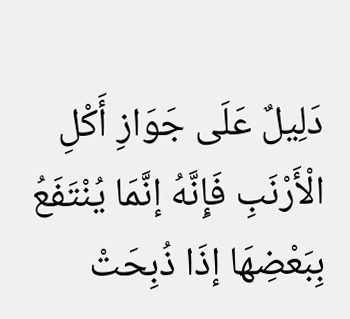دَلِيلٌ عَلَى جَوَازِ أَكْلِ الْأَرْنَبِ فَإِنَّهُ إنَّمَا يُنْتَفَعُ بِبَعْضِهَا إذَا ذُبِحَتْ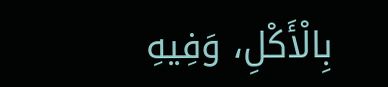بِالْأَكْلِ، وَفِيهِ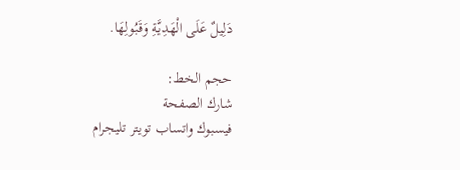دَلِيلٌ عَلَى الْهَدِيَّةِ وَقَبُولِهَا.

حجم الخط:
شارك الصفحة
فيسبوك واتساب تويتر تليجرام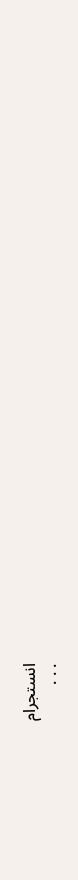انستجرام
. . .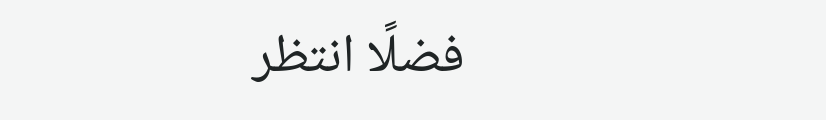فضلًا انتظر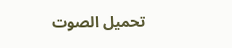تحميل الصوت